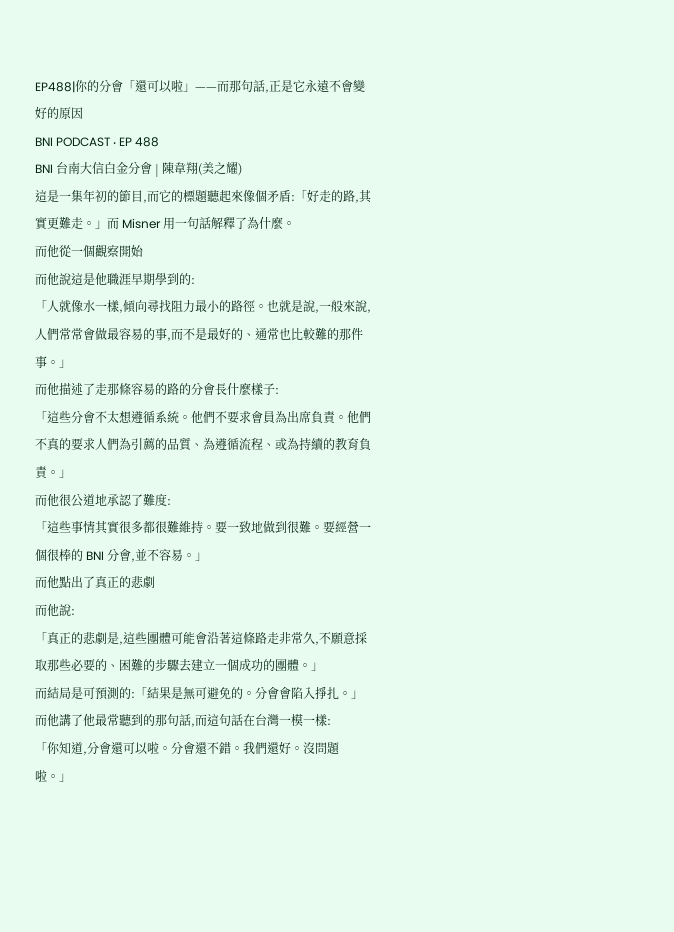EP488|你的分會「還可以啦」——而那句話,正是它永遠不會變好的原因
BNI PODCAST ‧ EP 488
BNI 台南大信白金分會 | 陳韋翔(美之耀)
這是一集年初的節目,而它的標題聽起來像個矛盾:「好走的路,其實更難走。」而 Misner 用一句話解釋了為什麼。
而他從一個觀察開始
而他說這是他職涯早期學到的:
「人就像水一樣,傾向尋找阻力最小的路徑。也就是說,一般來說,人們常常會做最容易的事,而不是最好的、通常也比較難的那件事。」
而他描述了走那條容易的路的分會長什麼樣子:
「這些分會不太想遵循系統。他們不要求會員為出席負責。他們不真的要求人們為引薦的品質、為遵循流程、或為持續的教育負責。」
而他很公道地承認了難度:
「這些事情其實很多都很難維持。要一致地做到很難。要經營一個很棒的 BNI 分會,並不容易。」
而他點出了真正的悲劇
而他說:
「真正的悲劇是,這些團體可能會沿著這條路走非常久,不願意採取那些必要的、困難的步驟去建立一個成功的團體。」
而結局是可預測的:「結果是無可避免的。分會會陷入掙扎。」
而他講了他最常聽到的那句話,而這句話在台灣一模一樣:
「你知道,分會還可以啦。分會還不錯。我們還好。沒問題啦。」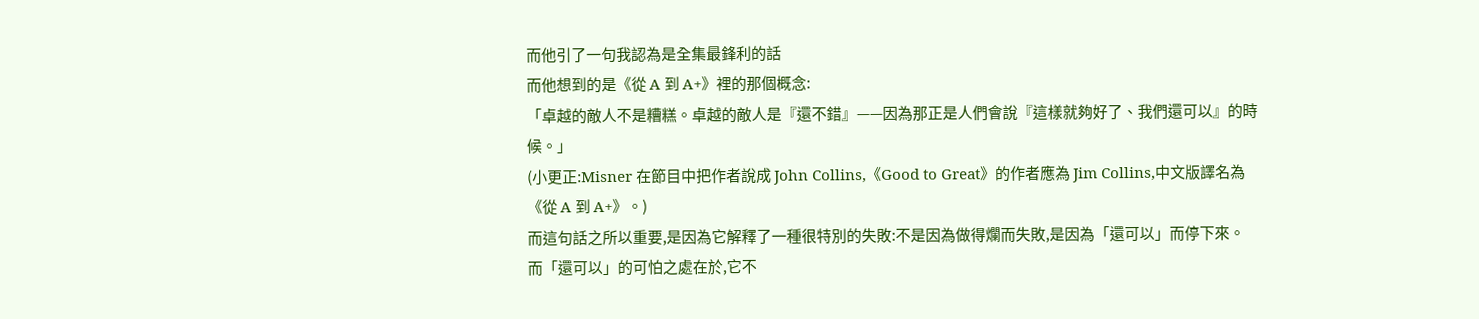而他引了一句我認為是全集最鋒利的話
而他想到的是《從 A 到 A+》裡的那個概念:
「卓越的敵人不是糟糕。卓越的敵人是『還不錯』——因為那正是人們會說『這樣就夠好了、我們還可以』的時候。」
(小更正:Misner 在節目中把作者說成 John Collins,《Good to Great》的作者應為 Jim Collins,中文版譯名為《從 A 到 A+》。)
而這句話之所以重要,是因為它解釋了一種很特別的失敗:不是因為做得爛而失敗,是因為「還可以」而停下來。
而「還可以」的可怕之處在於,它不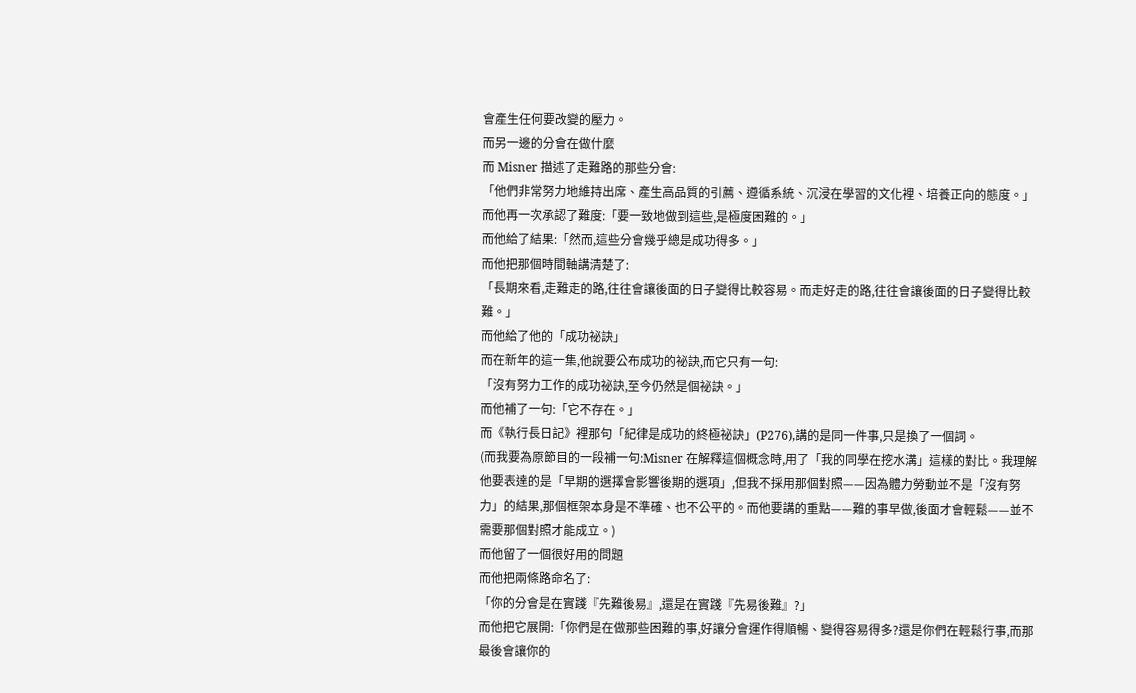會產生任何要改變的壓力。
而另一邊的分會在做什麼
而 Misner 描述了走難路的那些分會:
「他們非常努力地維持出席、產生高品質的引薦、遵循系統、沉浸在學習的文化裡、培養正向的態度。」
而他再一次承認了難度:「要一致地做到這些,是極度困難的。」
而他給了結果:「然而,這些分會幾乎總是成功得多。」
而他把那個時間軸講清楚了:
「長期來看,走難走的路,往往會讓後面的日子變得比較容易。而走好走的路,往往會讓後面的日子變得比較難。」
而他給了他的「成功祕訣」
而在新年的這一集,他說要公布成功的祕訣,而它只有一句:
「沒有努力工作的成功祕訣,至今仍然是個祕訣。」
而他補了一句:「它不存在。」
而《執行長日記》裡那句「紀律是成功的終極祕訣」(P276),講的是同一件事,只是換了一個詞。
(而我要為原節目的一段補一句:Misner 在解釋這個概念時,用了「我的同學在挖水溝」這樣的對比。我理解他要表達的是「早期的選擇會影響後期的選項」,但我不採用那個對照——因為體力勞動並不是「沒有努力」的結果,那個框架本身是不準確、也不公平的。而他要講的重點——難的事早做,後面才會輕鬆——並不需要那個對照才能成立。)
而他留了一個很好用的問題
而他把兩條路命名了:
「你的分會是在實踐『先難後易』,還是在實踐『先易後難』?」
而他把它展開:「你們是在做那些困難的事,好讓分會運作得順暢、變得容易得多?還是你們在輕鬆行事,而那最後會讓你的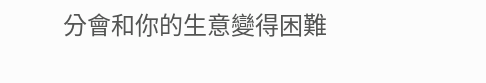分會和你的生意變得困難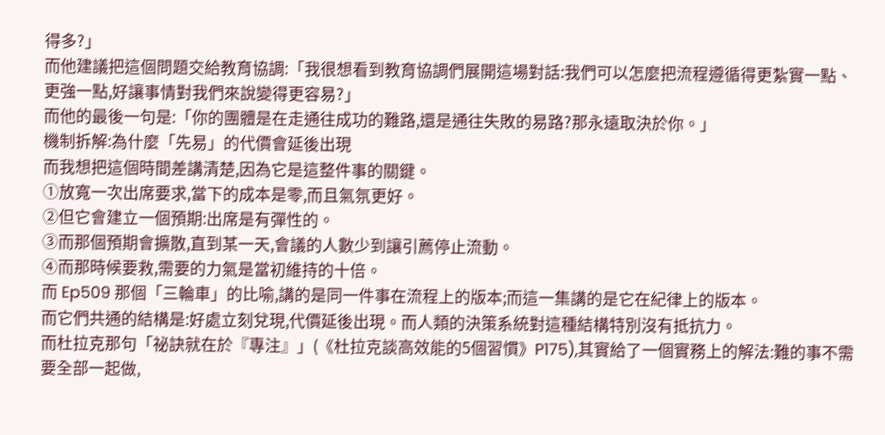得多?」
而他建議把這個問題交給教育協調:「我很想看到教育協調們展開這場對話:我們可以怎麼把流程遵循得更紮實一點、更強一點,好讓事情對我們來說變得更容易?」
而他的最後一句是:「你的團體是在走通往成功的難路,還是通往失敗的易路?那永遠取決於你。」
機制拆解:為什麼「先易」的代價會延後出現
而我想把這個時間差講清楚,因為它是這整件事的關鍵。
①放寬一次出席要求,當下的成本是零,而且氣氛更好。
②但它會建立一個預期:出席是有彈性的。
③而那個預期會擴散,直到某一天,會議的人數少到讓引薦停止流動。
④而那時候要救,需要的力氣是當初維持的十倍。
而 Ep509 那個「三輪車」的比喻,講的是同一件事在流程上的版本;而這一集講的是它在紀律上的版本。
而它們共通的結構是:好處立刻兌現,代價延後出現。而人類的決策系統對這種結構特別沒有抵抗力。
而杜拉克那句「祕訣就在於『專注』」(《杜拉克談高效能的5個習慣》P175),其實給了一個實務上的解法:難的事不需要全部一起做,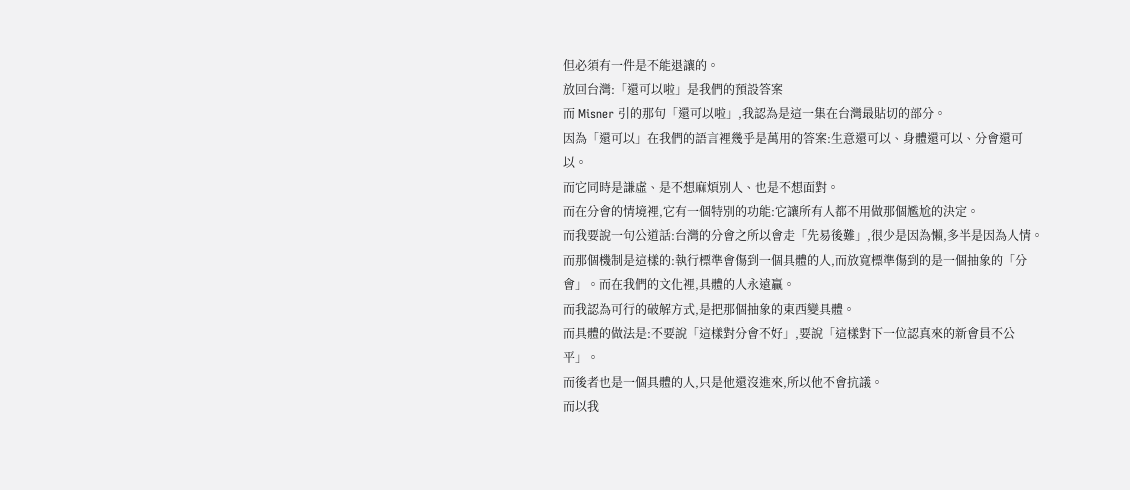但必須有一件是不能退讓的。
放回台灣:「還可以啦」是我們的預設答案
而 Misner 引的那句「還可以啦」,我認為是這一集在台灣最貼切的部分。
因為「還可以」在我們的語言裡幾乎是萬用的答案:生意還可以、身體還可以、分會還可以。
而它同時是謙虛、是不想麻煩別人、也是不想面對。
而在分會的情境裡,它有一個特別的功能:它讓所有人都不用做那個尷尬的決定。
而我要說一句公道話:台灣的分會之所以會走「先易後難」,很少是因為懶,多半是因為人情。
而那個機制是這樣的:執行標準會傷到一個具體的人,而放寬標準傷到的是一個抽象的「分會」。而在我們的文化裡,具體的人永遠贏。
而我認為可行的破解方式,是把那個抽象的東西變具體。
而具體的做法是:不要說「這樣對分會不好」,要說「這樣對下一位認真來的新會員不公平」。
而後者也是一個具體的人,只是他還沒進來,所以他不會抗議。
而以我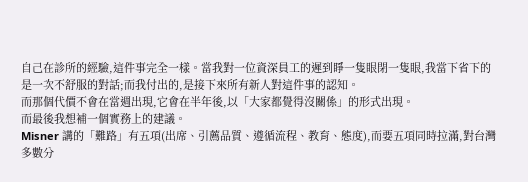自己在診所的經驗,這件事完全一樣。當我對一位資深員工的遲到睜一隻眼閉一隻眼,我當下省下的是一次不舒服的對話;而我付出的,是接下來所有新人對這件事的認知。
而那個代價不會在當週出現,它會在半年後,以「大家都覺得沒關係」的形式出現。
而最後我想補一個實務上的建議。
Misner 講的「難路」有五項(出席、引薦品質、遵循流程、教育、態度),而要五項同時拉滿,對台灣多數分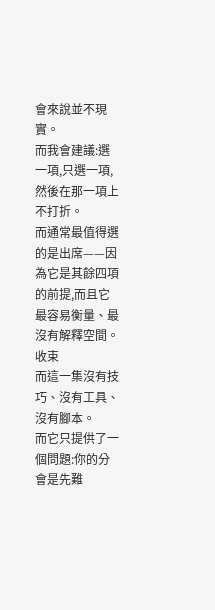會來說並不現實。
而我會建議:選一項,只選一項,然後在那一項上不打折。
而通常最值得選的是出席——因為它是其餘四項的前提,而且它最容易衡量、最沒有解釋空間。
收束
而這一集沒有技巧、沒有工具、沒有腳本。
而它只提供了一個問題:你的分會是先難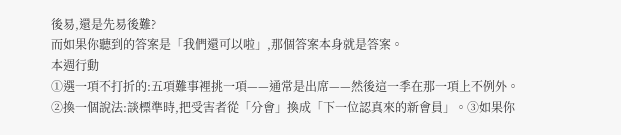後易,還是先易後難?
而如果你聽到的答案是「我們還可以啦」,那個答案本身就是答案。
本週行動
①選一項不打折的:五項難事裡挑一項——通常是出席——然後這一季在那一項上不例外。②換一個說法:談標準時,把受害者從「分會」換成「下一位認真來的新會員」。③如果你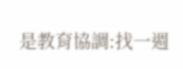是教育協調:找一週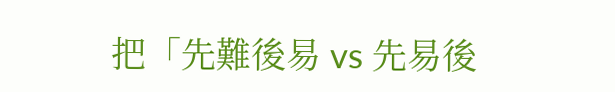把「先難後易 vs 先易後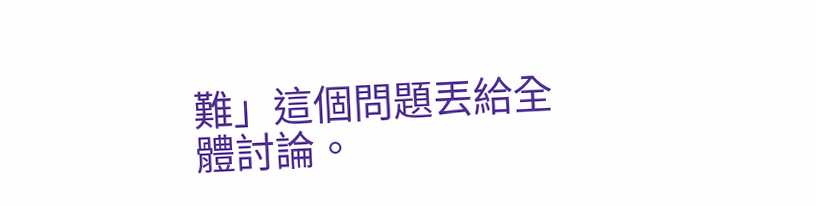難」這個問題丟給全體討論。